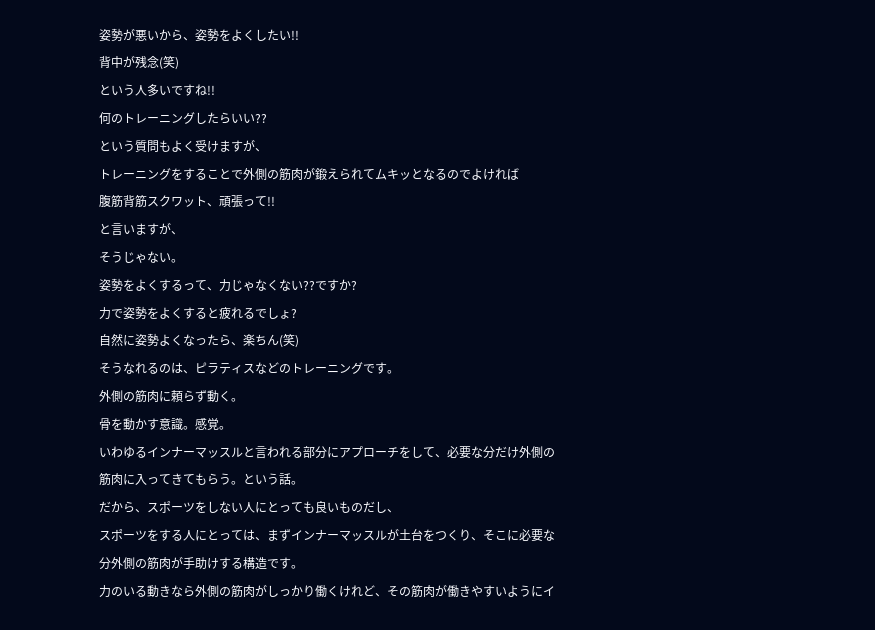姿勢が悪いから、姿勢をよくしたい!!
背中が残念(笑)
という人多いですね!!
何のトレーニングしたらいい??
という質問もよく受けますが、
トレーニングをすることで外側の筋肉が鍛えられてムキッとなるのでよければ
腹筋背筋スクワット、頑張って!!
と言いますが、
そうじゃない。
姿勢をよくするって、力じゃなくない??ですか?
力で姿勢をよくすると疲れるでしょ?
自然に姿勢よくなったら、楽ちん(笑)
そうなれるのは、ピラティスなどのトレーニングです。
外側の筋肉に頼らず動く。
骨を動かす意識。感覚。
いわゆるインナーマッスルと言われる部分にアプローチをして、必要な分だけ外側の筋肉に入ってきてもらう。という話。
だから、スポーツをしない人にとっても良いものだし、
スポーツをする人にとっては、まずインナーマッスルが土台をつくり、そこに必要な分外側の筋肉が手助けする構造です。
力のいる動きなら外側の筋肉がしっかり働くけれど、その筋肉が働きやすいようにイ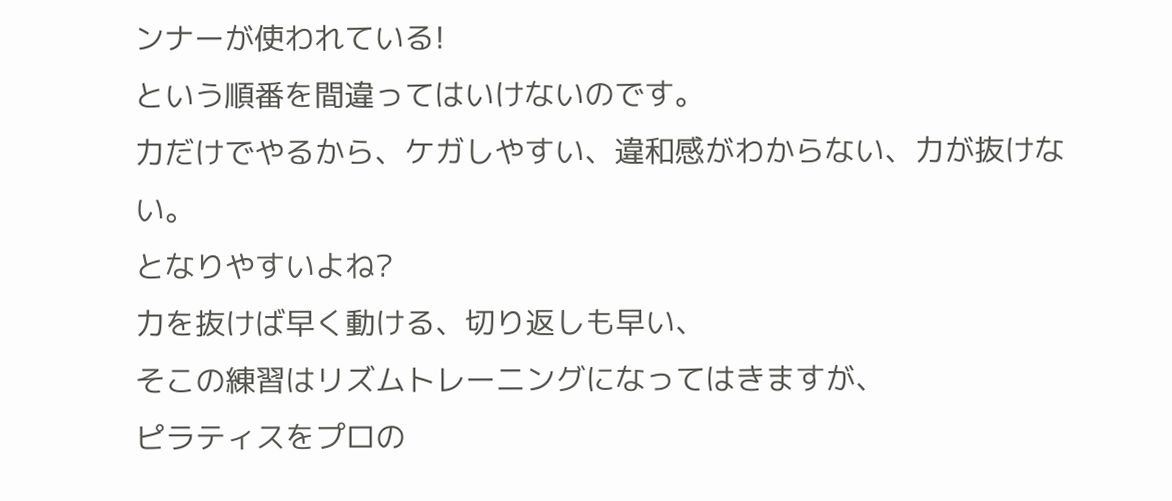ンナーが使われている!
という順番を間違ってはいけないのです。
力だけでやるから、ケガしやすい、違和感がわからない、力が抜けない。
となりやすいよね?
力を抜けば早く動ける、切り返しも早い、
そこの練習はリズムトレーニングになってはきますが、
ピラティスをプロの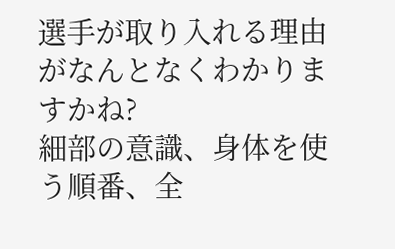選手が取り入れる理由がなんとなくわかりますかね?
細部の意識、身体を使う順番、全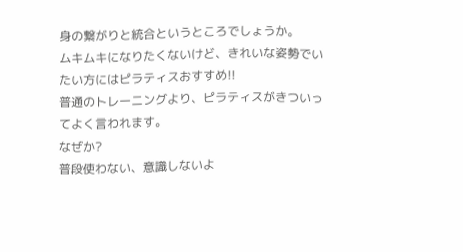身の繋がりと統合というところでしょうか。
ムキムキになりたくないけど、きれいな姿勢でいたい方にはピラティスおすすめ!!
普通のトレーニングより、ピラティスがきついってよく言われます。
なぜか?
普段使わない、意識しないよ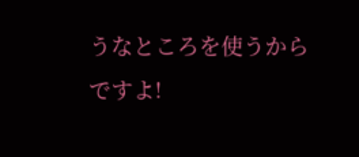うなところを使うからですよ!